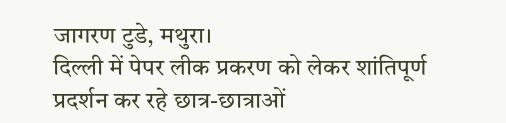जागरण टुडे, मथुरा।
दिल्ली में पेपर लीक प्रकरण को लेकर शांतिपूर्ण प्रदर्शन कर रहे छात्र-छात्राओं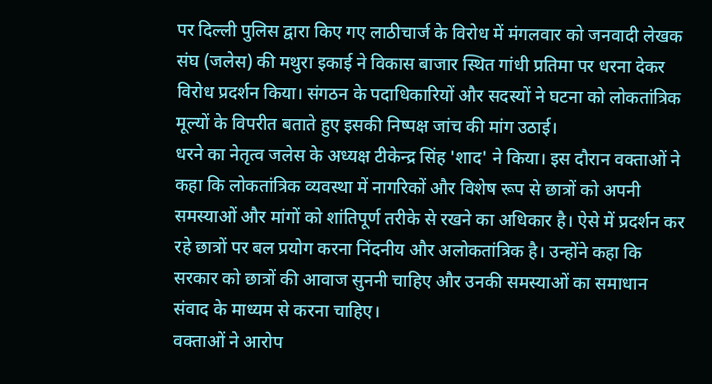पर दिल्ली पुलिस द्वारा किए गए लाठीचार्ज के विरोध में मंगलवार को जनवादी लेखक संघ (जलेस) की मथुरा इकाई ने विकास बाजार स्थित गांधी प्रतिमा पर धरना देकर विरोध प्रदर्शन किया। संगठन के पदाधिकारियों और सदस्यों ने घटना को लोकतांत्रिक मूल्यों के विपरीत बताते हुए इसकी निष्पक्ष जांच की मांग उठाई।
धरने का नेतृत्व जलेस के अध्यक्ष टीकेन्द्र सिंह 'शाद' ने किया। इस दौरान वक्ताओं ने कहा कि लोकतांत्रिक व्यवस्था में नागरिकों और विशेष रूप से छात्रों को अपनी समस्याओं और मांगों को शांतिपूर्ण तरीके से रखने का अधिकार है। ऐसे में प्रदर्शन कर रहे छात्रों पर बल प्रयोग करना निंदनीय और अलोकतांत्रिक है। उन्होंने कहा कि सरकार को छात्रों की आवाज सुननी चाहिए और उनकी समस्याओं का समाधान संवाद के माध्यम से करना चाहिए।
वक्ताओं ने आरोप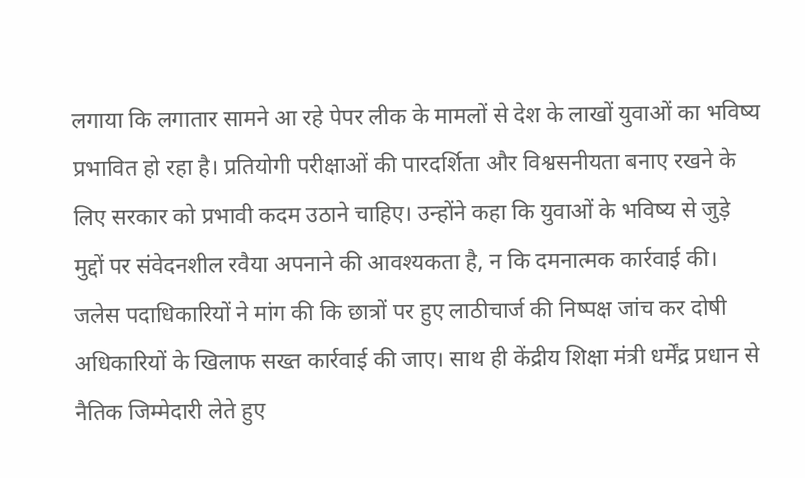लगाया कि लगातार सामने आ रहे पेपर लीक के मामलों से देश के लाखों युवाओं का भविष्य प्रभावित हो रहा है। प्रतियोगी परीक्षाओं की पारदर्शिता और विश्वसनीयता बनाए रखने के लिए सरकार को प्रभावी कदम उठाने चाहिए। उन्होंने कहा कि युवाओं के भविष्य से जुड़े मुद्दों पर संवेदनशील रवैया अपनाने की आवश्यकता है, न कि दमनात्मक कार्रवाई की।
जलेस पदाधिकारियों ने मांग की कि छात्रों पर हुए लाठीचार्ज की निष्पक्ष जांच कर दोषी अधिकारियों के खिलाफ सख्त कार्रवाई की जाए। साथ ही केंद्रीय शिक्षा मंत्री धर्मेंद्र प्रधान से नैतिक जिम्मेदारी लेते हुए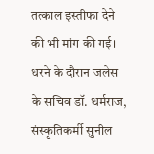तत्काल इस्तीफा देने की भी मांग की गई।
धरने के दौरान जलेस के सचिव डॉ. धर्मराज, संस्कृतिकर्मी सुनील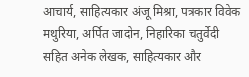आचार्य, साहित्यकार अंजू मिश्रा, पत्रकार विवेक मथुरिया, अर्पित जादोन, निहारिका चतुर्वेदी सहित अनेक लेखक, साहित्यकार और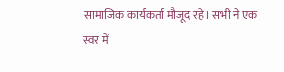सामाजिक कार्यकर्ता मौजूद रहे। सभी ने एक स्वर में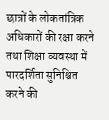छात्रों के लोकतांत्रिक अधिकारों की रक्षा करने तथा शिक्षा व्यवस्था में पारदर्शिता सुनिश्चित करने की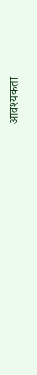आवश्यकता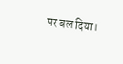पर बल दिया।